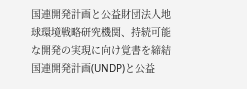国連開発計画と公益財団法人地球環境戦略研究機関、持続可能な開発の実現に向け覚書を締結
国連開発計画(UNDP)と公益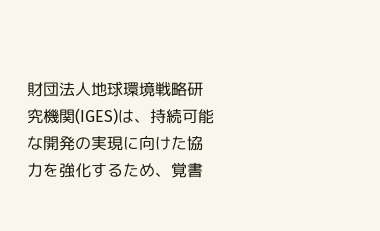財団法人地球環境戦略研究機関(IGES)は、持続可能な開発の実現に向けた協⼒を強化するため、覚書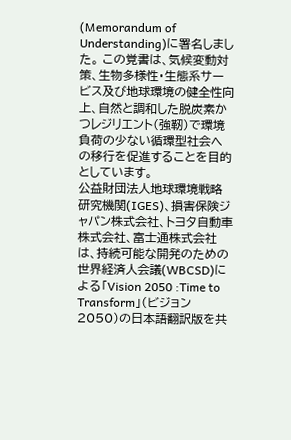(Memorandum of Understanding)に署名しました。 この覚書は、気候変動対策、生物多様性・生態系サービス及び地球環境の健全性向上、自然と調和した脱炭素かつレジリエント(強靭)で環境負荷の少ない循環型社会への移行を促進することを目的としています。
公益財団法人地球環境戦略研究機関(IGES)、損害保険ジャパン株式会社、トヨタ自動車株式会社、富士通株式会社は、持続可能な開発のための世界経済人会議(WBCSD)による「Vision 2050 :Time to Transform」(ビジョン2050)の日本語翻訳版を共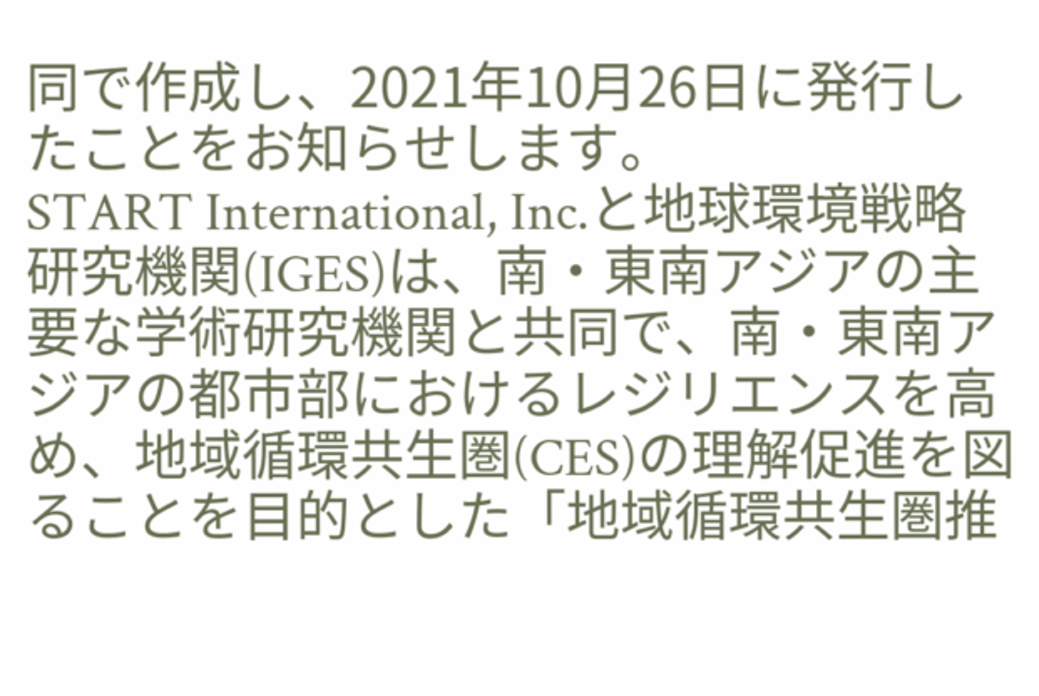同で作成し、2021年10月26日に発行したことをお知らせします。
START International, Inc.と地球環境戦略研究機関(IGES)は、南・東南アジアの主要な学術研究機関と共同で、南・東南アジアの都市部におけるレジリエンスを高め、地域循環共生圏(CES)の理解促進を図ることを目的とした「地域循環共生圏推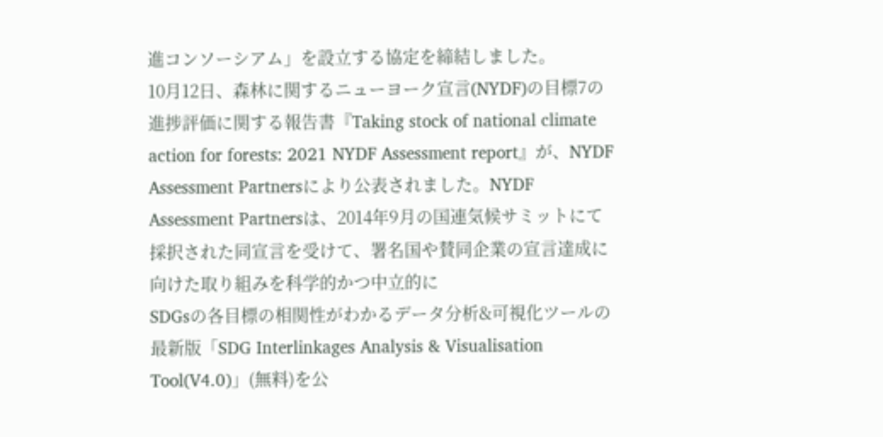進コンソーシアム」を設立する協定を締結しました。
10月12日、森林に関するニューヨーク宣言(NYDF)の目標7の進捗評価に関する報告書『Taking stock of national climate action for forests: 2021 NYDF Assessment report』が、NYDF Assessment Partnersにより公表されました。NYDF Assessment Partnersは、2014年9月の国連気候サミットにて採択された同宣言を受けて、署名国や賛同企業の宣言達成に向けた取り組みを科学的かつ中立的に
SDGsの各目標の相関性がわかるデータ分析&可視化ツールの最新版「SDG Interlinkages Analysis & Visualisation Tool(V4.0)」(無料)を公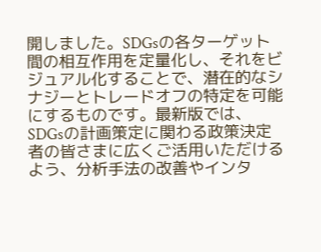開しました。SDGsの各ターゲット間の相互作用を定量化し、それをビジュアル化することで、潜在的なシナジーとトレードオフの特定を可能にするものです。最新版では、SDGsの計画策定に関わる政策決定者の皆さまに広くご活用いただけるよう、分析手法の改善やインタ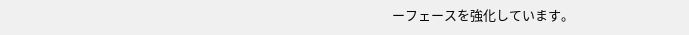ーフェースを強化しています。